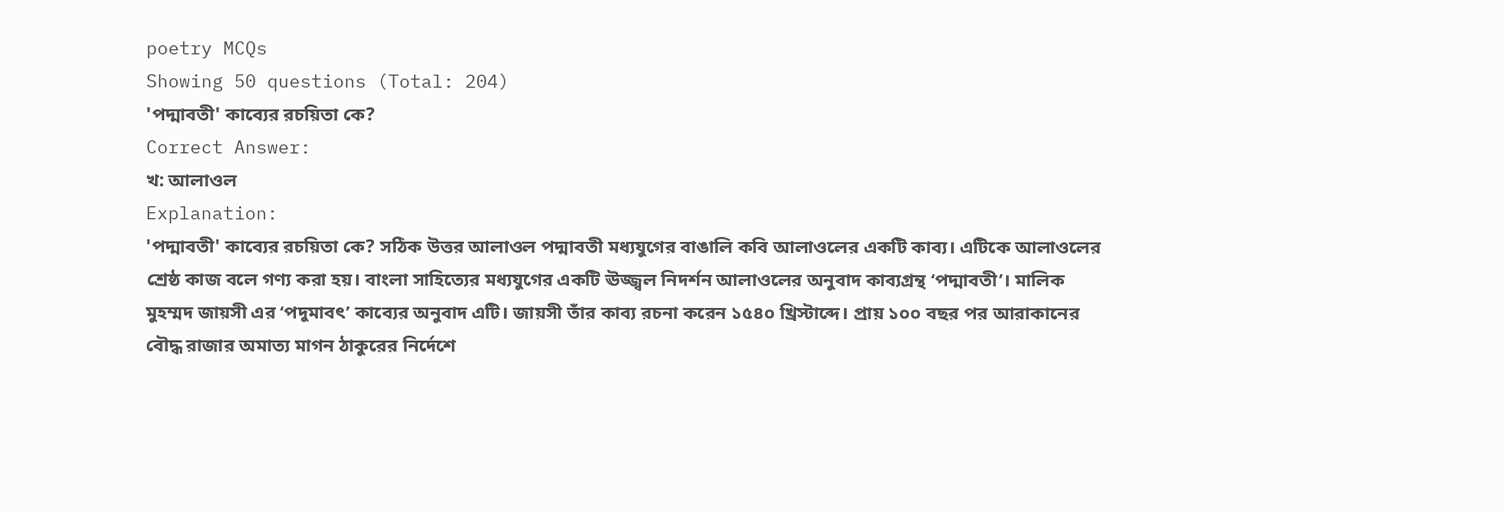poetry MCQs
Showing 50 questions (Total: 204)
'পদ্মাবতী' কাব্যের রচয়িতা কে?
Correct Answer:
খ: আলাওল
Explanation:
'পদ্মাবতী' কাব্যের রচয়িতা কে? সঠিক উত্তর আলাওল পদ্মাবতী মধ্যযুগের বাঙালি কবি আলাওলের একটি কাব্য। এটিকে আলাওলের শ্রেষ্ঠ কাজ বলে গণ্য করা হয়। বাংলা সাহিত্যের মধ্যযুগের একটি ঊজ্জ্বল নিদর্শন আলাওলের অনুবাদ কাব্যগ্রন্থ ‘পদ্মাবতী’। মালিক মুহম্মদ জায়সী এর ‘পদুমাবৎ’ কাব্যের অনুবাদ এটি। জায়সী তাঁর কাব্য রচনা করেন ১৫৪০ খ্রিস্টাব্দে। প্রায় ১০০ বছর পর আরাকানের বৌদ্ধ রাজার অমাত্য মাগন ঠাকুরের নির্দেশে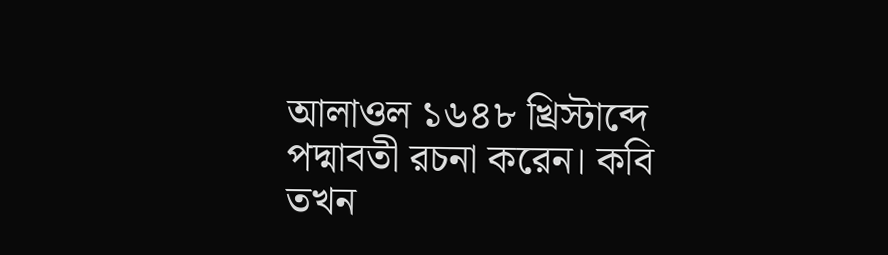আলাওল ১৬৪৮ খ্রিস্টাব্দে পদ্মাবতী রচনা করেন। কবি তখন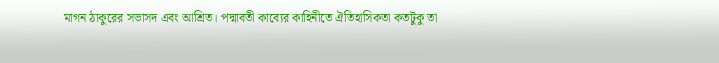মাগন ঠাকুরের সভাসদ এবং আশ্রিত। পদ্মাবতী কাব্যের কাহিনীতে ঐতিহাসিকতা কতটুকু তা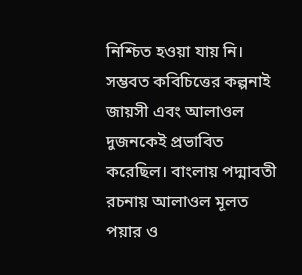নিশ্চিত হওয়া যায় নি। সম্ভবত কবিচিত্তের কল্পনাই জায়সী এবং আলাওল দুজনকেই প্রভাবিত করেছিল। বাংলায় পদ্মাবতী রচনায় আলাওল মূলত পয়ার ও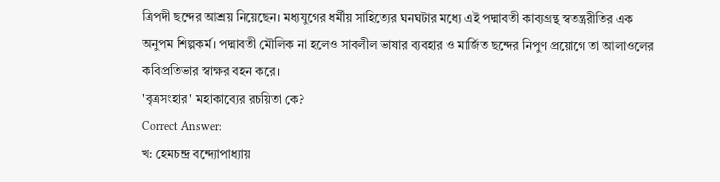ত্রিপদী ছন্দের আশ্রয় নিয়েছেন। মধ্যযুগের ধর্মীয় সাহিত্যের ঘনঘটার মধ্যে এই পদ্মাবতী কাব্যগ্রন্থ স্বতন্ত্ররীতির এক অনুপম শিল্পকর্ম। পদ্মাবতী মৌলিক না হলেও সাবলীল ভাষার ব্যবহার ও মার্জিত ছন্দের নিপুণ প্রয়োগে তা আলাওলের কবিপ্রতিভার স্বাক্ষর বহন করে।
'বৃত্রসংহার' মহাকাব্যের রচয়িতা কে?
Correct Answer:
খ: হেমচন্দ্র বন্দ্যোপাধ্যায়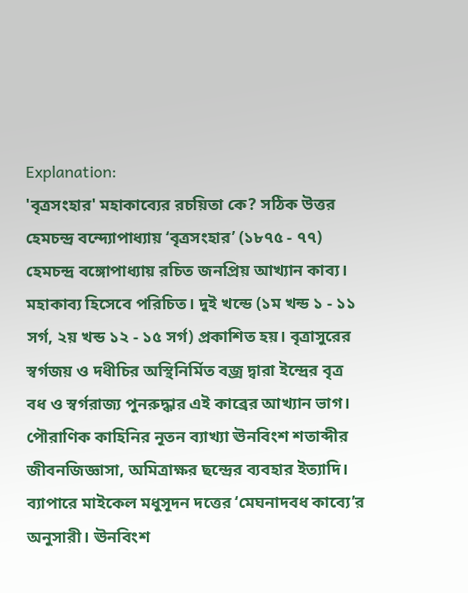Explanation:
'বৃত্রসংহার' মহাকাব্যের রচয়িতা কে? সঠিক উত্তর হেমচন্দ্র বন্দ্যোপাধ্যায় ‘বৃত্রসংহার’ (১৮৭৫ - ৭৭) হেমচন্দ্র বঙ্গোপাধ্যায় রচিত জনপ্রিয় আখ্যান কাব্য। মহাকাব্য হিসেবে পরিচিত। দুই খন্ডে (১ম খন্ড ১ - ১১ সর্গ, ২য় খন্ড ১২ - ১৫ সর্গ) প্রকাশিত হয়। বৃত্রাসুরের স্বর্গজয় ও দধীচির অস্থিনির্মিত বজ্র দ্বারা ইন্দ্রের বৃত্র বধ ও স্বর্গরাজ্য পুনরুদ্ধার এই কাব্রের আখ্যান ভাগ। পৌরাণিক কাহিনির নূতন ব্যাখ্যা ঊনবিংশ শতাব্দীর জীবনজিজ্ঞাসা, অমিত্রাক্ষর ছন্দ্রের ব্যবহার ইত্যাদি। ব্যাপারে মাইকেল মধুসূদন দত্তের ‘মেঘনাদবধ কাব্যে’র অনুসারী। ঊনবিংশ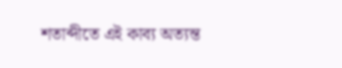শতাব্দীতে এই কাব্য অত্যন্ত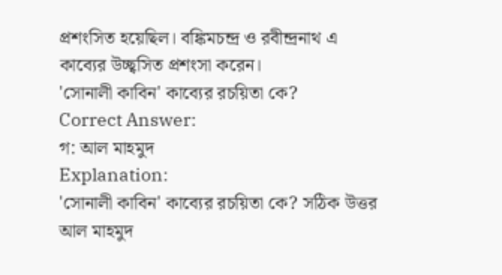প্রশংসিত হয়েছিল। বঙ্কিমচন্দ্র ও রবীন্দ্রনাথ এ কাব্যের উচ্ছ্বসিত প্রশংসা করেন।
'সোনালী কাবিন' কাব্যের রচয়িতা কে?
Correct Answer:
গ: আল মাহমুদ
Explanation:
'সোনালী কাবিন' কাব্যের রচয়িতা কে? সঠিক উত্তর আল মাহমুদ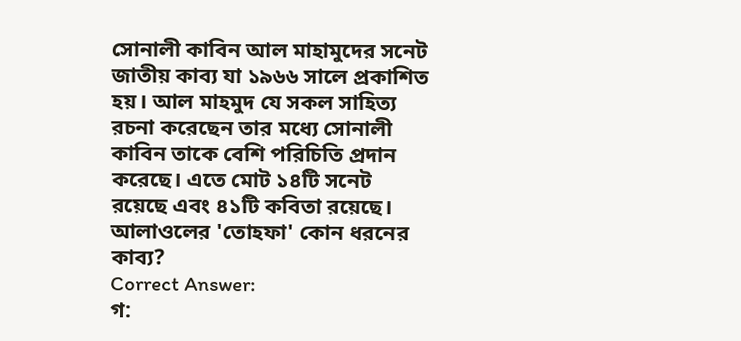সোনালী কাবিন আল মাহামুদের সনেট জাতীয় কাব্য যা ১৯৬৬ সালে প্রকাশিত হয়। আল মাহমুদ যে সকল সাহিত্য রচনা করেছেন তার মধ্যে সোনালী কাবিন তাকে বেশি পরিচিতি প্রদান করেছে। এতে মোট ১৪টি সনেট রয়েছে এবং ৪১টি কবিতা রয়েছে।
আলাওলের 'তোহফা' কোন ধরনের কাব্য?
Correct Answer:
গ: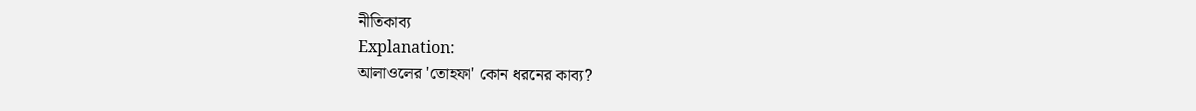নীতিকাব্য
Explanation:
আলাওলের 'তোহফা' কোন ধরনের কাব্য?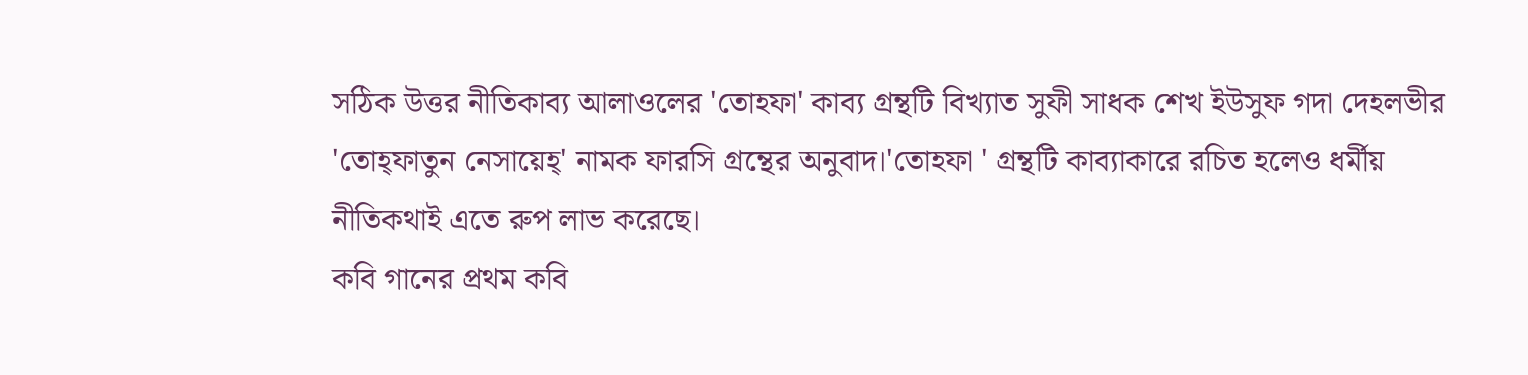সঠিক উত্তর নীতিকাব্য আলাওলের 'তোহফা' কাব্য গ্রন্থটি বিখ্যাত সুফী সাধক শেখ ইউসুফ গদা দেহলভীর 'তোহ্ফাতুন নেসায়েহ্' নামক ফারসি গ্রন্থের অনুবাদ।'তোহফা ' গ্রন্থটি কাব্যাকারে রচিত হলেও ধর্মীয় নীতিকথাই এতে রুপ লাভ করেছে।
কবি গানের প্রথম কবি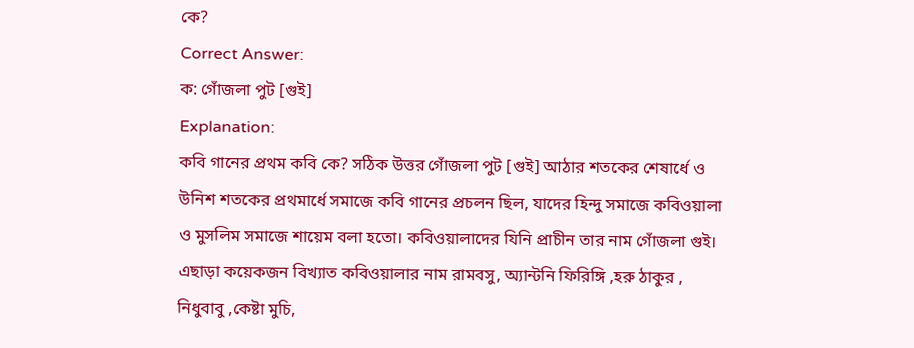কে?
Correct Answer:
ক: গোঁজলা পুট [গুই]
Explanation:
কবি গানের প্রথম কবি কে? সঠিক উত্তর গোঁজলা পুট [গুই] আঠার শতকের শেষার্ধে ও উনিশ শতকের প্রথমার্ধে সমাজে কবি গানের প্রচলন ছিল, যাদের হিন্দু সমাজে কবিওয়ালা ও মুসলিম সমাজে শায়েম বলা হতো। কবিওয়ালাদের যিনি প্রাচীন তার নাম গোঁজলা গুই। এছাড়া কয়েকজন বিখ্যাত কবিওয়ালার নাম রামবসু, অ্যান্টনি ফিরিঙ্গি ,হরু ঠাকুর , নিধুবাবু ,কেষ্টা মুচি,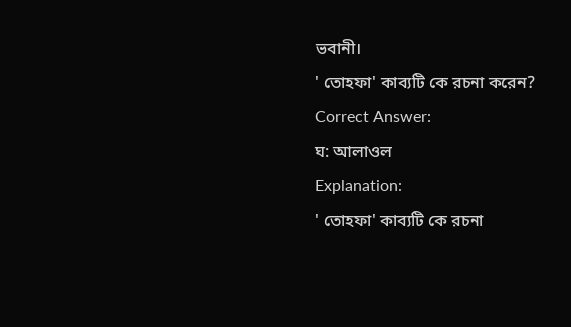ভবানী।
' তোহফা' কাব্যটি কে রচনা করেন?
Correct Answer:
ঘ: আলাওল
Explanation:
' তোহফা' কাব্যটি কে রচনা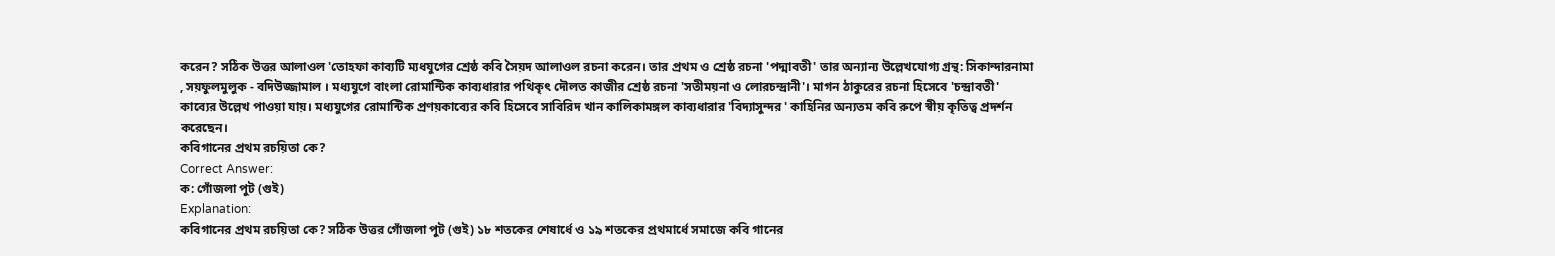করেন? সঠিক উত্তর আলাওল 'তোহফা কাব্যটি ম্যধযুগের শ্রেষ্ঠ কবি সৈয়দ আলাওল রচনা করেন। তার প্রথম ও শ্রেষ্ঠ রচনা 'পদ্মাবতী' তার অন্যান্য উল্লেখযোগ্য গ্রন্থ: সিকান্দারনামা , সয়ফুলমুলুক - বদিউজ্জামাল । মধ্যযুগে বাংলা রোমান্টিক কাব্যধারার পথিকৃৎ দৌলত কাজীর শ্রেষ্ঠ রচনা 'সতীময়না ও লোরচন্দ্রানী'। মাগন ঠাকুরের রচনা হিসেবে 'চন্দ্রাবতী' কাব্যের উল্লেখ পাওয়া যায়। মধ্যযুগের রোমান্টিক প্রণয়কাব্যের কবি হিসেবে সাবিরিদ খান কালিকামঙ্গল কাব্যধারার 'বিদ্যাসুন্দর ' কাহিনির অন্যতম কবি রুপে স্বীয় কৃতিত্ব প্রদর্শন করেছেন।
কবিগানের প্রথম রচয়িতা কে?
Correct Answer:
ক: গোঁজলা পুট (গুই)
Explanation:
কবিগানের প্রথম রচয়িতা কে? সঠিক উত্তর গোঁজলা পুট (গুই) ১৮ শতকের শেষার্ধে ও ১৯ শতকের প্রথমার্ধে সমাজে কবি গানের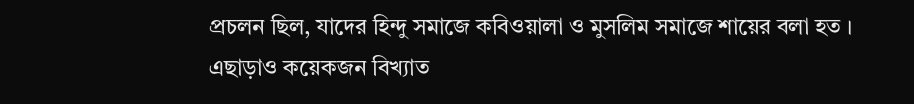প্রচলন ছিল, যাদের হিন্দু সমাজে কবিওয়ালা ও মুসলিম সমাজে শায়ের বলা হত । এছাড়াও কয়েকজন বিখ্যাত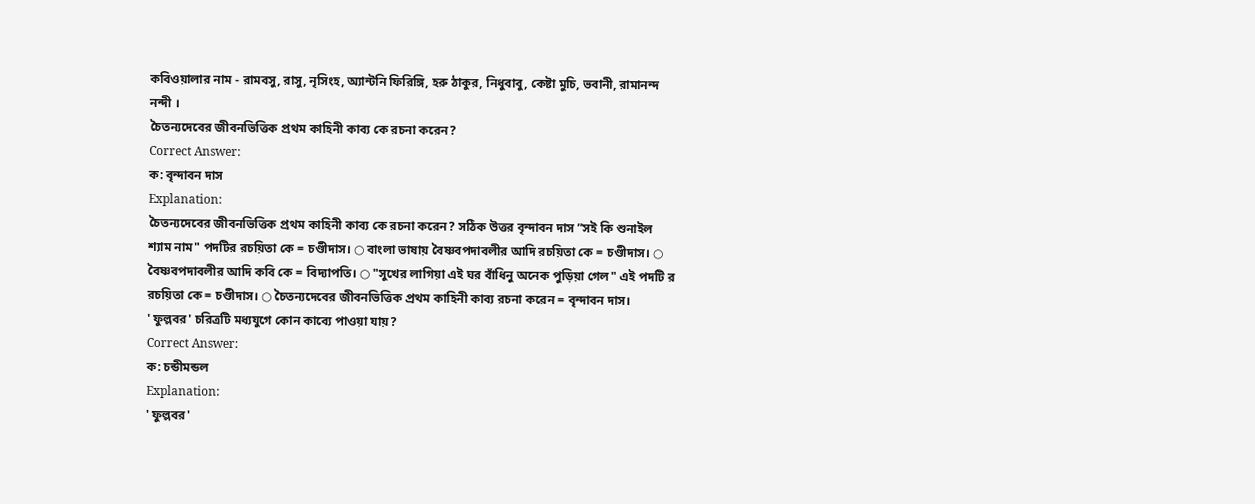কবিওয়ালার নাম - রামবসু, রাসু, নৃসিংহ, অ্যান্টনি ফিরিঙ্গি, হরু ঠাকুর, নিধুবাবু, কেষ্টা মুচি, ভবানী, রামানন্দ নন্দী ।
চৈতন্যদেবের জীবনভিত্তিক প্রথম কাহিনী কাব্য কে রচনা করেন?
Correct Answer:
ক: বৃন্দাবন দাস
Explanation:
চৈতন্যদেবের জীবনভিত্তিক প্রথম কাহিনী কাব্য কে রচনা করেন? সঠিক উত্তর বৃন্দাবন দাস ”সই কি শুনাইল শ্যাম নাম" পদটির রচয়িতা কে = চণ্ডীদাস। ○ বাংলা ভাষায় বৈষ্ণবপদাবলীর আদি রচয়িতা কে = চণ্ডীদাস। ○ বৈষ্ণবপদাবলীর আদি কবি কে = বিদ্যাপতি। ○ "সুখের লাগিয়া এই ঘর বাঁধিনু অনেক পুড়িয়া গেল" এই পদটি র রচয়িতা কে = চণ্ডীদাস। ○ চৈতন্যদেবের জীবনভিত্তিক প্রথম কাহিনী কাব্য রচনা করেন = বৃন্দাবন দাস।
' ফুল্লবর' চরিত্রটি মধ্যযুগে কোন কাব্যে পাওয়া যায়?
Correct Answer:
ক: চন্ডীমন্ডল
Explanation:
' ফুল্লবর'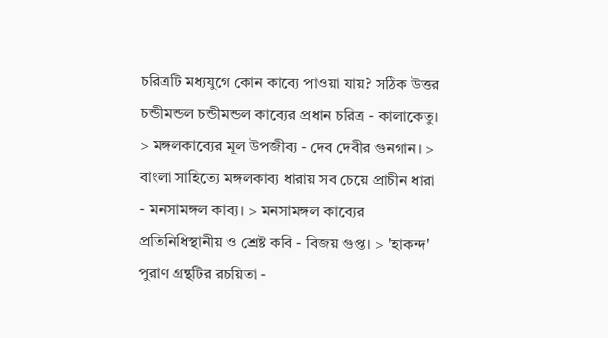চরিত্রটি মধ্যযুগে কোন কাব্যে পাওয়া যায়? সঠিক উত্তর চন্ডীমন্ডল চন্ডীমন্ডল কাব্যের প্রধান চরিত্র - কালাকেতু। > মঙ্গলকাব্যের মূল উপজীব্য - দেব দেবীর গুনগান। > বাংলা সাহিত্যে মঙ্গলকাব্য ধারায় সব চেয়ে প্রাচীন ধারা - মনসামঙ্গল কাব্য। > মনসামঙ্গল কাব্যের প্রতিনিধিস্থানীয় ও শ্রেষ্ট কবি - বিজয় গুপ্ত। > 'হাকন্দ' পুরাণ গ্রন্থটির রচয়িতা -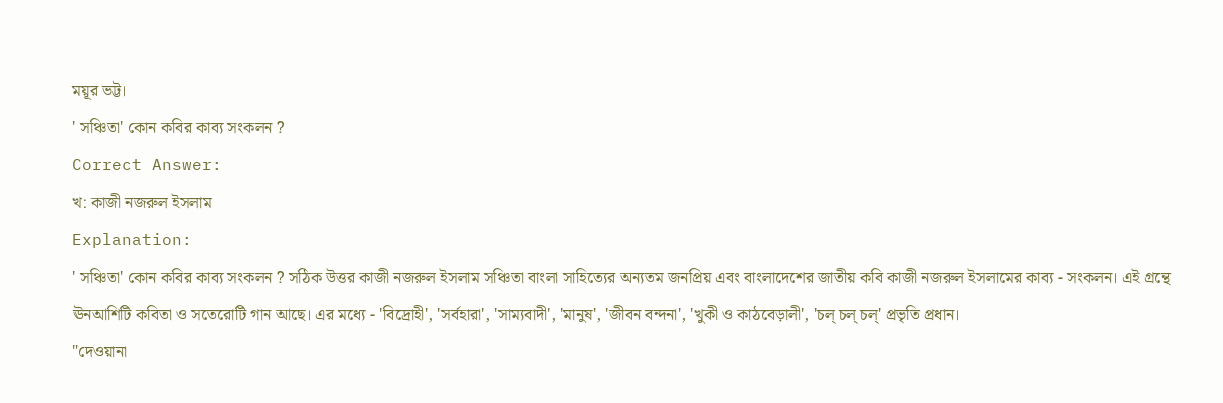ময়ূর ভট্ট।
' সঞ্চিতা' কোন কবির কাব্য সংকলন ?
Correct Answer:
খ: কাজী নজরুল ইসলাম
Explanation:
' সঞ্চিতা' কোন কবির কাব্য সংকলন ? সঠিক উত্তর কাজী নজরুল ইসলাম সঞ্চিতা বাংলা সাহিত্যের অন্যতম জনপ্রিয় এবং বাংলাদেশের জাতীয় কবি কাজী নজরুল ইসলামের কাব্য - সংকলন। এই গ্রন্থে ঊনআশিটি কবিতা ও সতেরোটি গান আছে। এর মধ্যে - 'বিদ্রোহী', 'সর্বহারা', 'সাম্যবাদী', 'মানুষ', 'জীবন বন্দনা', 'খুকী ও কাঠবেড়ালী', 'চল্ চল্ চল্' প্রভৃতি প্রধান।
"দেওয়ানা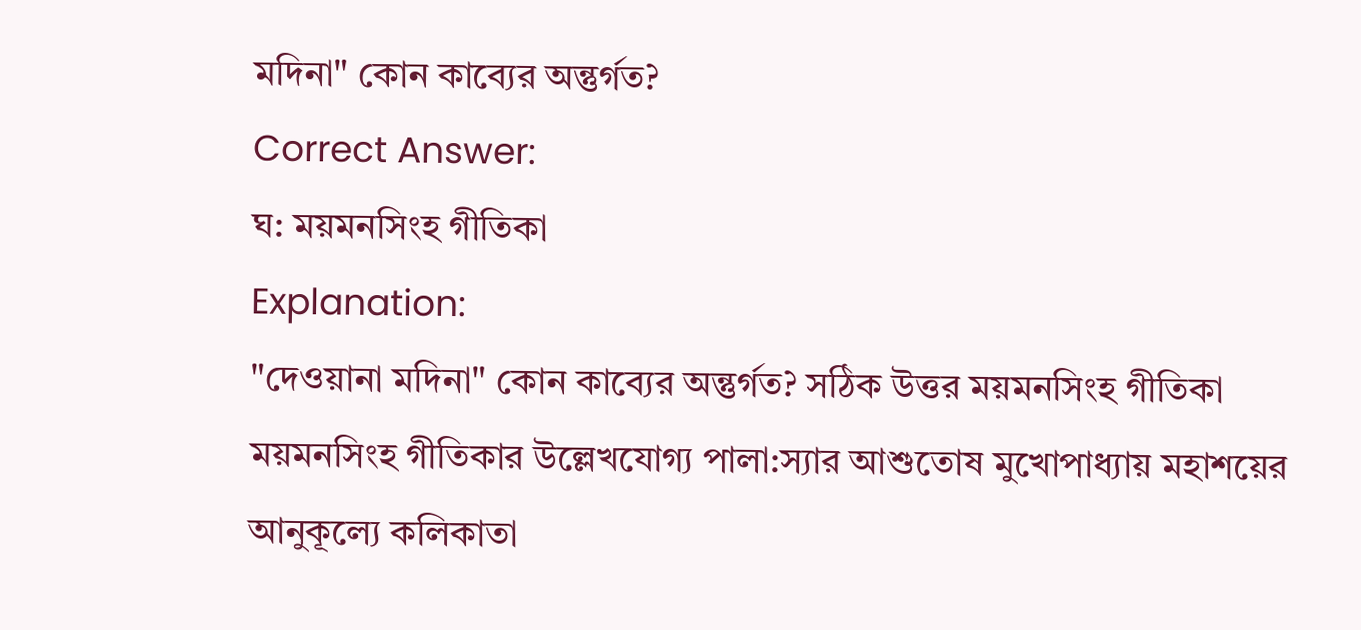মদিনা" কোন কাব্যের অন্তুর্গত?
Correct Answer:
ঘ: ময়মনসিংহ গীতিকা
Explanation:
"দেওয়ানা মদিনা" কোন কাব্যের অন্তুর্গত? সঠিক উত্তর ময়মনসিংহ গীতিকা ময়মনসিংহ গীতিকার উল্লেখযোগ্য পালা:স্যার আশুতোষ মুখোপাধ্যায় মহাশয়ের আনুকূল্যে কলিকাতা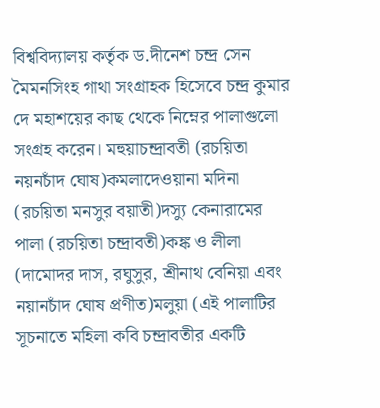বিশ্ববিদ্যালয় কর্তৃক ড.দীনেশ চন্দ্র সেন মৈমনসিংহ গাথা সংগ্রাহক হিসেবে চন্দ্র কুমার দে মহাশয়ের কাছ থেকে নিম্নের পালাগুলো সংগ্রহ করেন। মহুয়াচন্দ্রাবতী (রচয়িতা নয়নচাঁদ ঘোষ)কমলাদেওয়ানা মদিনা (রচয়িতা মনসুর বয়াতী)দস্যু কেনারামের পালা (রচয়িতা চন্দ্রাবতী)কঙ্ক ও লীলা (দামোদর দাস, রঘুসুর, শ্রীনাথ বেনিয়া এবং নয়ানচাঁদ ঘোষ প্রণীত)মলুয়া (এই পালাটির সূচনাতে মহিলা কবি চন্দ্রাবতীর একটি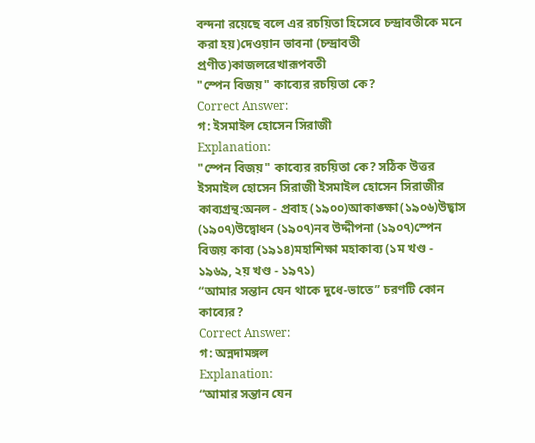বন্দনা রয়েছে বলে এর রচয়িতা হিসেবে চন্দ্রাবতীকে মনে করা হয়)দেওয়ান ভাবনা (চন্দ্রাবতী প্রণীত)কাজলরেখারূপবতী
"স্পেন বিজয়" কাব্যের রচয়িতা কে?
Correct Answer:
গ: ইসমাইল হোসেন সিরাজী
Explanation:
"স্পেন বিজয়" কাব্যের রচয়িতা কে? সঠিক উত্তর ইসমাইল হোসেন সিরাজী ইসমাইল হোসেন সিরাজীর কাব্যগ্রন্থ:অনল - প্রবাহ (১৯০০)আকাঙ্ক্ষা(১৯০৬)উছ্বাস (১৯০৭)উদ্বোধন (১৯০৭)নব উদ্দীপনা (১৯০৭)স্পেন বিজয় কাব্য (১৯১৪)মহাশিক্ষা মহাকাব্য (১ম খণ্ড - ১৯৬৯, ২য় খণ্ড - ১৯৭১)
“আমার সন্তান যেন থাকে দুধে-ভাতে” চরণটি কোন কাব্যের?
Correct Answer:
গ: অন্নদামঙ্গল
Explanation:
“আমার সন্তান যেন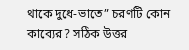থাকে দুধে-ভাতে” চরণটি কোন কাব্যের? সঠিক উত্তর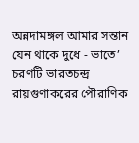অন্নদামঙ্গল আমার সন্তান যেন থাকে দুধে - ভাতে’ চরণটি ভারতচন্দ্র রায়গুণাকরের পৌরাণিক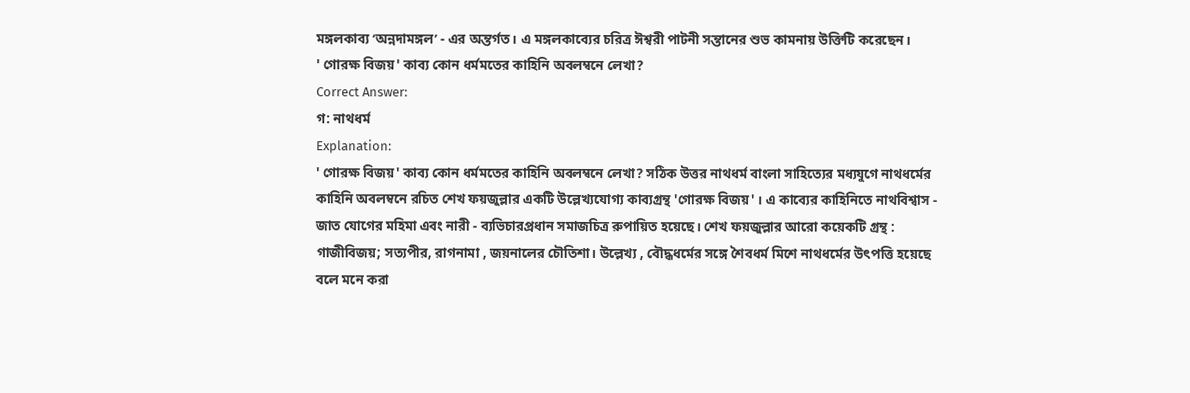মঙ্গলকাব্য ‘অন্নদামঙ্গল’ - এর অন্তর্গত। এ মঙ্গলকাব্যের চরিত্র ঈশ্বরী পাটনী সন্তানের শুভ কামনায় উক্তিটি করেছেন।
' গোরক্ষ বিজয়' কাব্য কোন ধর্মমতের কাহিনি অবলম্বনে লেখা?
Correct Answer:
গ: নাথধর্ম
Explanation:
' গোরক্ষ বিজয়' কাব্য কোন ধর্মমতের কাহিনি অবলম্বনে লেখা? সঠিক উত্তর নাথধর্ম বাংলা সাহিত্যের মধ্যযুগে নাথধর্মের কাহিনি অবলম্বনে রচিত শেখ ফয়জুল্লার একটি উল্লেখ্যযোগ্য কাব্যগ্রন্থ 'গোরক্ষ বিজয়' । এ কাব্যের কাহিনিতে নাথবিশ্বাস - জাত যোগের মহিমা এবং নারী - ব্যভিচারপ্রধান সমাজচিত্র রুপায়িত হয়েছে। শেখ ফয়জুল্লার আরো কয়েকটি গ্রন্থ : গাজীবিজয়; সত্যপীর, রাগনামা , জয়নালের চৌতিশা। উল্লেখ্য , বৌদ্ধধর্মের সঙ্গে শৈবধর্ম মিশে নাথধর্মের উৎপত্তি হয়েছে বলে মনে করা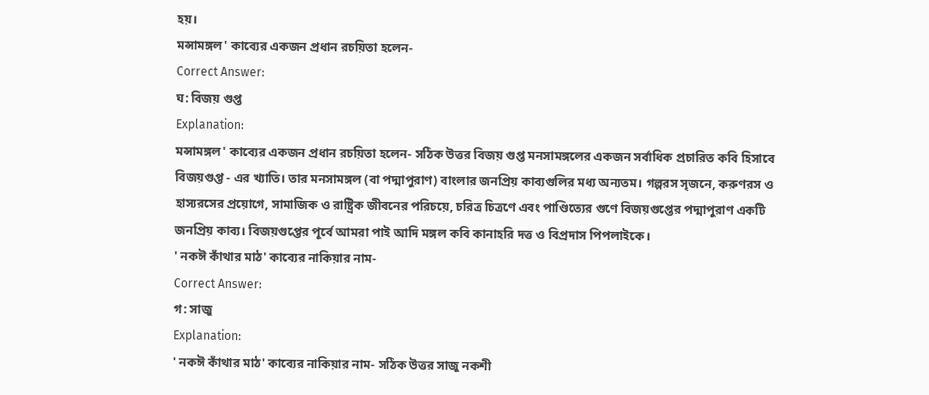হয়।
মন্সামঙ্গল' কাব্যের একজন প্রধান রচয়িতা হলেন-
Correct Answer:
ঘ: বিজয় গুপ্ত
Explanation:
মন্সামঙ্গল' কাব্যের একজন প্রধান রচয়িতা হলেন- সঠিক উত্তর বিজয় গুপ্ত মনসামঙ্গলের একজন সর্বাধিক প্রচারিত কবি হিসাবে বিজয়গুপ্ত - এর খ্যাতি। তার মনসামঙ্গল (বা পদ্মাপুরাণ) বাংলার জনপ্রিয় কাব্যগুলির মধ্য অন্যতম। গল্পরস সৃজনে, করুণরস ও হাস্যরসের প্রয়োগে, সামাজিক ও রাষ্ট্রিক জীবনের পরিচয়ে, চরিত্র চিত্রণে এবং পাণ্ডিত্যের গুণে বিজয়গুপ্তের পদ্মাপুরাণ একটি জনপ্রিয় কাব্য। বিজয়গুপ্তের পূর্বে আমরা পাই আদি মঙ্গল কবি কানাহরি দত্ত ও বিপ্রদাস পিপলাইকে।
' নকঈ কাঁথার মাঠ' কাব্যের নাকিয়ার নাম-
Correct Answer:
গ: সাজু
Explanation:
' নকঈ কাঁথার মাঠ' কাব্যের নাকিয়ার নাম- সঠিক উত্তর সাজু নকশী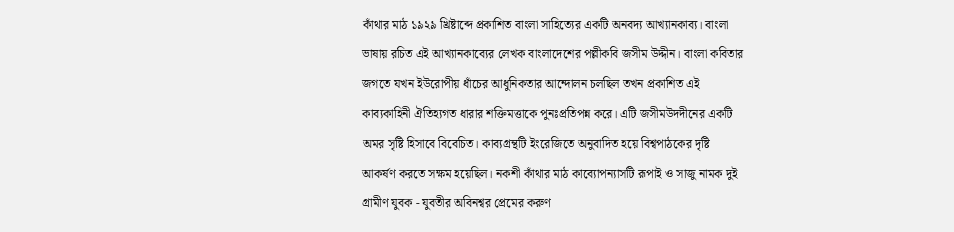কাঁথার মাঠ ১৯২৯ খ্রিষ্টাব্দে প্রকাশিত বাংলা সাহিত্যের একটি অনবদ্য আখ্যানকাব্য। বাংলা ভাষায় রচিত এই আখ্যানকাব্যের লেখক বাংলাদেশের পল্লীকবি জসীম উদ্দীন। বাংলা কবিতার জগতে যখন ইউরোপীয় ধাঁচের আধুনিকতার আন্দোলন চলছিল তখন প্রকাশিত এই কাব্যকাহিনী ঐতিহ্যগত ধারার শক্তিমত্তাকে পুনঃপ্রতিপন্ন করে। এটি জসীমউদদীনের একটি অমর সৃষ্টি হিসাবে বিবেচিত। কাব্যগ্রন্থটি ইংরেজিতে অনুবাদিত হয়ে বিশ্বপাঠকের দৃষ্টি আকর্ষণ করতে সক্ষম হয়েছিল। নকশী কাঁথার মাঠ কাব্যোপন্যাসটি রূপাই ও সাজু নামক দুই গ্রামীণ যুবক - যুবতীর অবিনশ্বর প্রেমের করুণ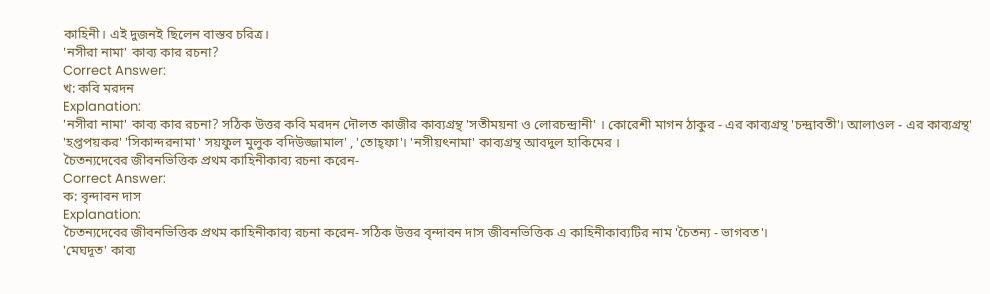কাহিনী। এই দুজনই ছিলেন বাস্তব চরিত্র।
'নসীরা নামা' কাব্য কার রচনা?
Correct Answer:
খ: কবি মরদন
Explanation:
'নসীরা নামা' কাব্য কার রচনা? সঠিক উত্তর কবি মরদন দৌলত কাজীর কাব্যগ্রন্থ 'সতীময়না ও লোরচন্দ্রানী' । কোরেশী মাগন ঠাকুর - এর কাব্যগ্রন্থ 'চন্দ্রাবতী'। আলাওল - এর কাব্যগ্রন্থ' 'হপ্তপয়কর' 'সিকান্দরনামা ' সয়ফুল মুলুক বদিউজ্জামাল' , 'তোহ্ফা'। 'নসীয়ৎনামা' কাব্যগ্রন্থ আবদুল হাকিমের ।
চৈতন্যদেবের জীবনভিত্তিক প্রথম কাহিনীকাব্য রচনা করেন-
Correct Answer:
ক: বৃন্দাবন দাস
Explanation:
চৈতন্যদেবের জীবনভিত্তিক প্রথম কাহিনীকাব্য রচনা করেন- সঠিক উত্তর বৃন্দাবন দাস জীবনভিত্তিক এ কাহিনীকাব্যটির নাম 'চৈতন্য - ভাগবত'।
'মেঘদূত' কাব্য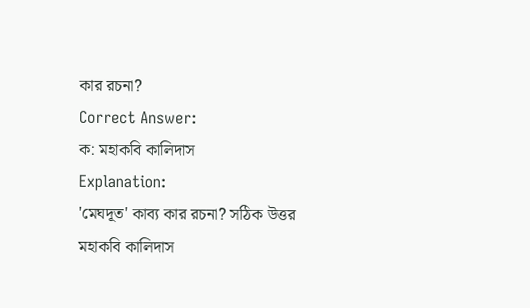কার রচনা?
Correct Answer:
ক: মহাকবি কালিদাস
Explanation:
'মেঘদূত' কাব্য কার রচনা? সঠিক উত্তর মহাকবি কালিদাস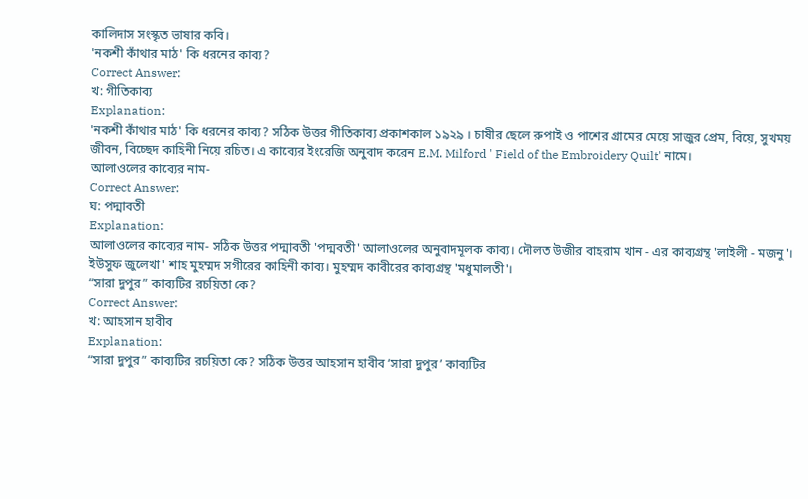কালিদাস সংস্কৃত ভাষার কবি।
'নকশী কাঁথার মাঠ' কি ধরনের কাব্য?
Correct Answer:
খ: গীতিকাব্য
Explanation:
'নকশী কাঁথার মাঠ' কি ধরনের কাব্য? সঠিক উত্তর গীতিকাব্য প্রকাশকাল ১৯২৯ । চাষীর ছেলে রুপাই ও পাশের গ্রামের মেয়ে সাজুর প্রেম, বিয়ে, সুখময় জীবন, বিচ্ছেদ কাহিনী নিয়ে রচিত। এ কাব্যের ইংরেজি অনুবাদ করেন E.M. Milford ' Field of the Embroidery Quilt' নামে।
আলাওলের কাব্যের নাম-
Correct Answer:
ঘ: পদ্মাবতী
Explanation:
আলাওলের কাব্যের নাম- সঠিক উত্তর পদ্মাবতী 'পদ্মবতী' আলাওলের অনুবাদমূলক কাব্য। দৌলত উজীর বাহরাম খান - এর কাব্যগ্রন্থ 'লাইলী - মজনু'। ইউসুফ জুলেখা' শাহ মুহম্মদ সগীরের কাহিনী কাব্য। মুহম্মদ কাবীরের কাব্যগ্রন্থ 'মধুমালতী'।
“সারা দুপুর” কাব্যটির রচয়িতা কে?
Correct Answer:
খ: আহসান হাবীব
Explanation:
“সারা দুপুর” কাব্যটির রচয়িতা কে? সঠিক উত্তর আহসান হাবীব ‘সারা দুপুর’ কাব্যটির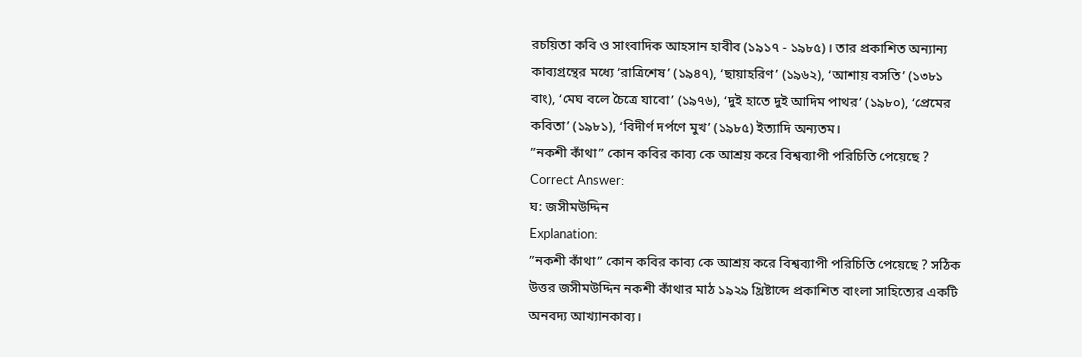রচয়িতা কবি ও সাংবাদিক আহসান হাবীব (১৯১৭ - ১৯৮৫)। তার প্রকাশিত অন্যান্য কাব্যগ্রন্থের মধ্যে ‘রাত্রিশেষ’ (১৯৪৭), ‘ছায়াহরিণ’ (১৯৬২), ‘আশায় বসতি’ (১৩৮১ বাং), ‘মেঘ বলে চৈত্রে যাবো’ (১৯৭৬), ‘দুই হাতে দুই আদিম পাথর’ (১৯৮০), ‘প্রেমের কবিতা’ (১৯৮১), ‘বিদীর্ণ দর্পণে মুখ’ (১৯৮৫) ইত্যাদি অন্যতম।
”নকশী কাঁথা” কোন কবির কাব্য কে আশ্রয় করে বিশ্বব্যাপী পরিচিতি পেয়েছে ?
Correct Answer:
ঘ: জসীমউদ্দিন
Explanation:
”নকশী কাঁথা” কোন কবির কাব্য কে আশ্রয় করে বিশ্বব্যাপী পরিচিতি পেয়েছে ? সঠিক উত্তর জসীমউদ্দিন নকশী কাঁথার মাঠ ১৯২৯ খ্রিষ্টাব্দে প্রকাশিত বাংলা সাহিত্যের একটি অনবদ্য আখ্যানকাব্য।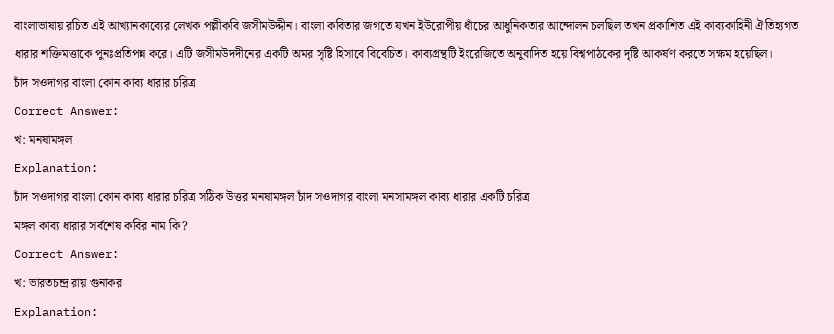বাংলাভাষায় রচিত এই আখ্যানকাব্যের লেখক পল্লীকবি জসীমউদ্দীন। বাংলা কবিতার জগতে যখন ইউরোপীয় ধাঁচের আধুনিকতার আন্দোলন চলছিল তখন প্রকাশিত এই কাব্যকাহিনী ঐতিহ্যগত ধারার শক্তিমত্তাকে পুনঃপ্রতিপন্ন করে। এটি জসীমউদদীনের একটি অমর সৃষ্টি হিসাবে বিবেচিত। কাব্যগ্রন্থটি ইংরেজিতে অনুবাদিত হয়ে বিশ্বপাঠকের দৃষ্টি আকর্ষণ করতে সক্ষম হয়েছিল।
চাঁদ সওদাগর বাংলা কোন কাব্য ধারার চরিত্র
Correct Answer:
খ: মনষামঙ্গল
Explanation:
চাঁদ সওদাগর বাংলা কোন কাব্য ধারার চরিত্র সঠিক উত্তর মনষামঙ্গল চাঁদ সওদাগর বাংলা মনসামঙ্গল কাব্য ধারার একটি চরিত্র
মঙ্গল কাব্য ধারার সর্বশেষ কবির নাম কি?
Correct Answer:
খ: ভারতচন্দ্র রায় গুনাকর
Explanation: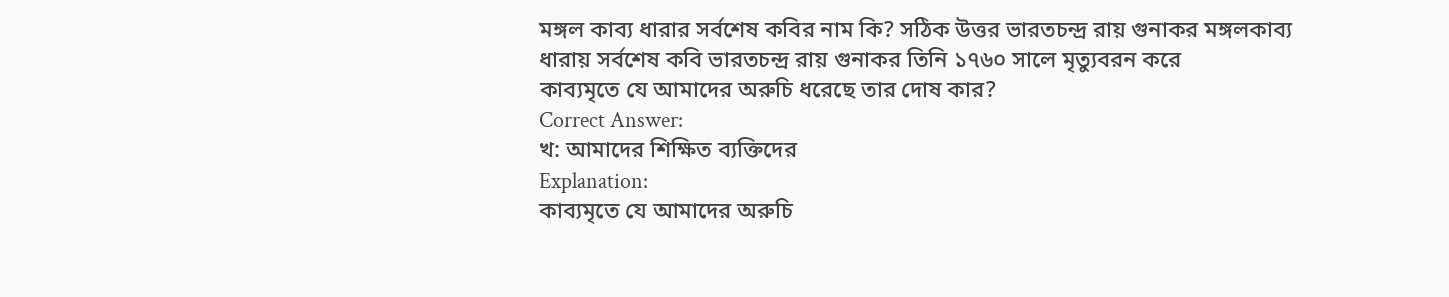মঙ্গল কাব্য ধারার সর্বশেষ কবির নাম কি? সঠিক উত্তর ভারতচন্দ্র রায় গুনাকর মঙ্গলকাব্য ধারায় সর্বশেষ কবি ভারতচন্দ্র রায় গুনাকর তিনি ১৭৬০ সালে মৃত্যুবরন করে
কাব্যমৃতে যে আমাদের অরুচি ধরেছে তার দোষ কার?
Correct Answer:
খ: আমাদের শিক্ষিত ব্যক্তিদের
Explanation:
কাব্যমৃতে যে আমাদের অরুচি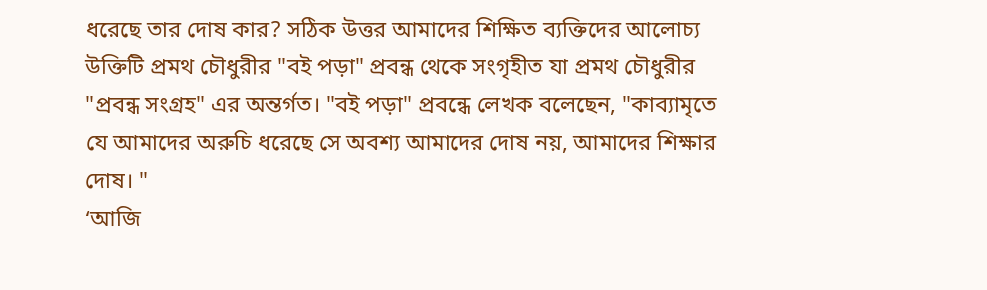ধরেছে তার দোষ কার? সঠিক উত্তর আমাদের শিক্ষিত ব্যক্তিদের আলোচ্য উক্তিটি প্রমথ চৌধুরীর "বই পড়া" প্রবন্ধ থেকে সংগৃহীত যা প্রমথ চৌধুরীর "প্রবন্ধ সংগ্রহ" এর অন্তর্গত। "বই পড়া" প্রবন্ধে লেখক বলেছেন, "কাব্যামৃতে যে আমাদের অরুচি ধরেছে সে অবশ্য আমাদের দোষ নয়, আমাদের শিক্ষার দোষ। "
‘আজি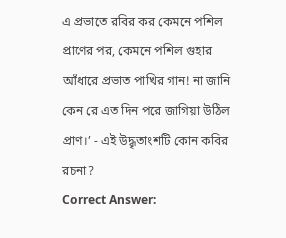এ প্রভাতে রবির কর কেমনে পশিল প্রাণের পর, কেমনে পশিল গুহার আঁধারে প্রভাত পাখির গান! না জানি কেন রে এত দিন পরে জাগিয়া উঠিল প্রাণ।’ - এই উদ্ধৃতাংশটি কোন কবির রচনা?
Correct Answer: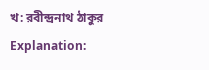খ: রবীন্দ্রনাথ ঠাকুর
Explanation: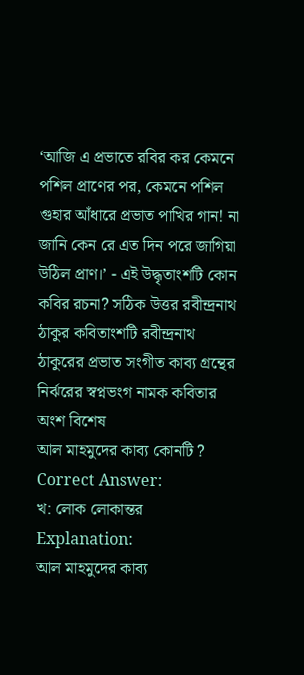‘আজি এ প্রভাতে রবির কর কেমনে পশিল প্রাণের পর, কেমনে পশিল গুহার আঁধারে প্রভাত পাখির গান! না জানি কেন রে এত দিন পরে জাগিয়া উঠিল প্রাণ।’ - এই উদ্ধৃতাংশটি কোন কবির রচনা? সঠিক উত্তর রবীন্দ্রনাথ ঠাকুর কবিতাংশটি রবীন্দ্রনাথ ঠাকুরের প্রভাত সংগীত কাব্য গ্রন্থের নির্ঝরের স্বপ্নভংগ নামক কবিতার অংশ বিশেষ
আল মাহমুদের কাব্য কোনটি ?
Correct Answer:
খ: লোক লোকান্তর
Explanation:
আল মাহমুদের কাব্য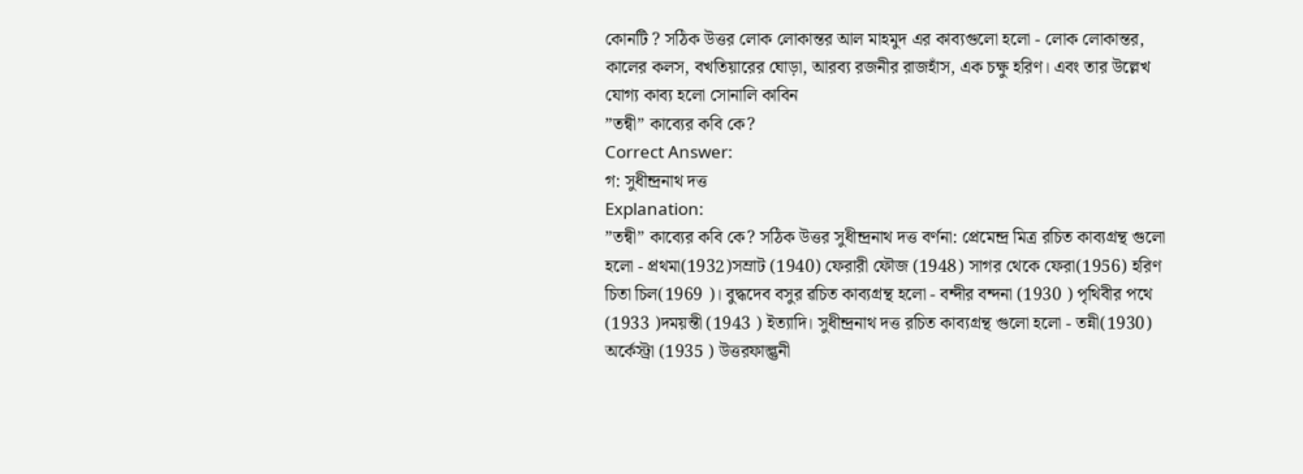কোনটি ? সঠিক উত্তর লোক লোকান্তর আল মাহমুদ এর কাব্যগুলো হলো - লোক লোকান্তর, কালের কলস, বখতিয়ারের ঘোড়া, আরব্য রজনীর রাজহাঁস, এক চক্ষু হরিণ। এবং তার উল্লেখ যোগ্য কাব্য হলো সোনালি কাবিন
”তন্বী” কাব্যের কবি কে?
Correct Answer:
গ: সুধীন্দ্রনাথ দত্ত
Explanation:
”তন্বী” কাব্যের কবি কে? সঠিক উত্তর সুধীন্দ্রনাথ দত্ত বর্ণনা: প্রেমেন্দ্র মিত্র রচিত কাব্যগ্রন্থ গুলো হলো - প্রথমা(1932)সম্রাট (1940) ফেরারী ফৌজ (1948) সাগর থেকে ফেরা(1956) হরিণ চিতা চিল(1969 )। বুদ্ধদেব বসুর ৱচিত কাব্যগ্রন্থ হলো - বন্দীর বন্দনা (1930 ) পৃথিবীর পথে (1933 )দময়ন্তী (1943 ) ইত্যাদি। সুধীন্দ্রনাথ দত্ত রচিত কাব্যগ্রন্থ গুলো হলো - তন্নী(1930) অর্কেস্ট্রা (1935 ) উত্তরফাল্গুনী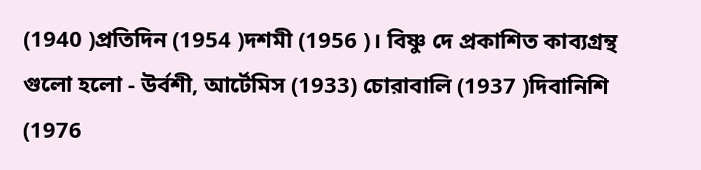(1940 )প্রতিদিন (1954 )দশমী (1956 )। বিষ্ণু দে প্রকাশিত কাব্যগ্রন্থ গুলো হলো - উর্বশী, আর্টেমিস (1933) চোরাবালি (1937 )দিবানিশি (1976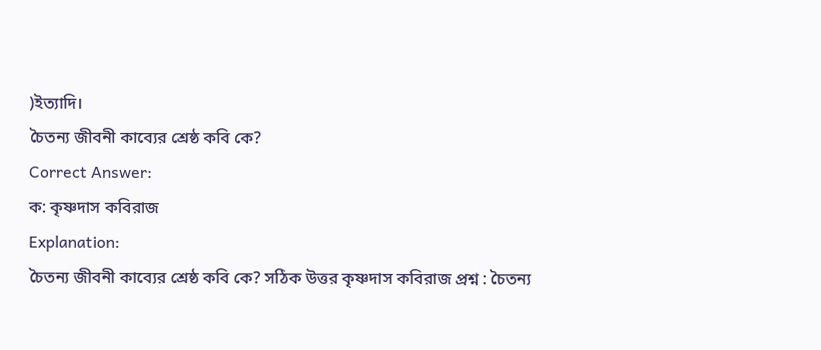)ইত্যাদি।
চৈতন্য জীবনী কাব্যের শ্রেষ্ঠ কবি কে?
Correct Answer:
ক: কৃষ্ণদাস কবিরাজ
Explanation:
চৈতন্য জীবনী কাব্যের শ্রেষ্ঠ কবি কে? সঠিক উত্তর কৃষ্ণদাস কবিরাজ প্রশ্ন : চৈতন্য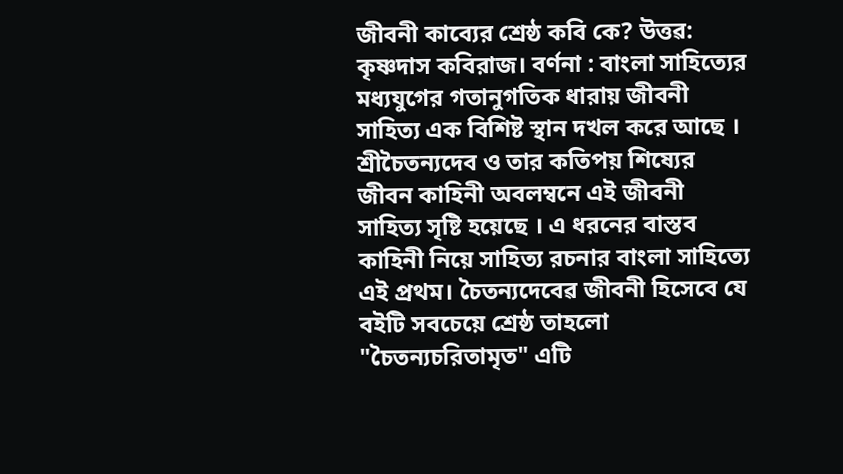জীবনী কাব্যের শ্রেষ্ঠ কবি কে? উত্তৱ: কৃষ্ণদাস কবিরাজ। বর্ণনা : বাংলা সাহিত্যের মধ্যযুগের গতানুগতিক ধারায় জীবনী সাহিত্য এক বিশিষ্ট স্থান দখল করে আছে । শ্রীচৈতন্যদেব ও তার কতিপয় শিষ্যের জীবন কাহিনী অবলম্বনে এই জীবনী সাহিত্য সৃষ্টি হয়েছে । এ ধরনের বাস্তব কাহিনী নিয়ে সাহিত্য রচনার বাংলা সাহিত্যে এই প্রথম। চৈতন্যদেবেৱ জীবনী হিসেবে যে বইটি সবচেয়ে শ্রেষ্ঠ তাহলো "চৈতন্যচরিতামৃত" এটি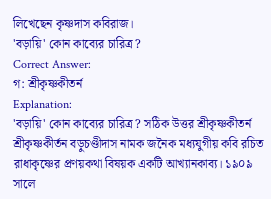লিখেছেন কৃষ্ণদাস কবিরাজ।
'বড়ায়ি' কোন কাব্যের চারিত্র ?
Correct Answer:
গ: শ্রীকৃষ্ণকীতর্ন
Explanation:
'বড়ায়ি' কোন কাব্যের চারিত্র ? সঠিক উত্তর শ্রীকৃষ্ণকীতর্ন শ্রীকৃষ্ণকীর্তন বড়ুচণ্ডীদাস নামক জনৈক মধ্যযুগীয় কবি রচিত রাধাকৃষ্ণের প্রণয়কথা বিষয়ক একটি আখ্যানকাব্য। ১৯০৯ সালে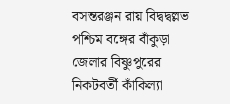বসন্তরঞ্জন রায় বিদ্বদ্বল্লভ পশ্চিম বঙ্গের বাঁকুড়া জেলার বিষ্ণুপুরের নিকটবর্তী কাঁকিল্যা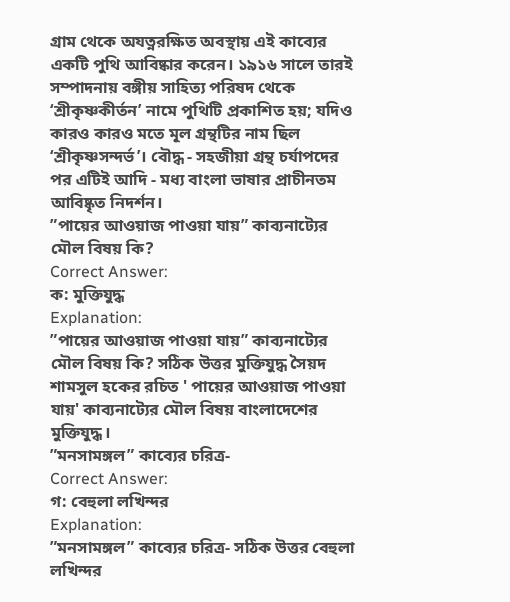গ্রাম থেকে অযত্নরক্ষিত অবস্থায় এই কাব্যের একটি পুথি আবিষ্কার করেন। ১৯১৬ সালে তারই সম্পাদনায় বঙ্গীয় সাহিত্য পরিষদ থেকে ‘শ্রীকৃষ্ণকীর্তন’ নামে পুথিটি প্রকাশিত হয়; যদিও কারও কারও মতে মূল গ্রন্থটির নাম ছিল ‘শ্রীকৃষ্ণসন্দর্ভ’। বৌদ্ধ - সহজীয়া গ্রন্থ চর্যাপদের পর এটিই আদি - মধ্য বাংলা ভাষার প্রাচীনতম আবিষ্কৃত নিদর্শন।
”পায়ের আওয়াজ পাওয়া যায়” কাব্যনাট্যের মৌল বিষয় কি?
Correct Answer:
ক: মুক্তিযুদ্ধ
Explanation:
”পায়ের আওয়াজ পাওয়া যায়” কাব্যনাট্যের মৌল বিষয় কি? সঠিক উত্তর মুক্তিযুদ্ধ সৈয়দ শামসুল হকের রচিত ' পায়ের আওয়াজ পাওয়া যায়' কাব্যনাট্যের মৌল বিষয় বাংলাদেশের মুক্তিযুদ্ধ।
”মনসামঙ্গল” কাব্যের চরিত্র-
Correct Answer:
গ: বেহুলা লখিন্দর
Explanation:
”মনসামঙ্গল” কাব্যের চরিত্র- সঠিক উত্তর বেহুলা লখিন্দর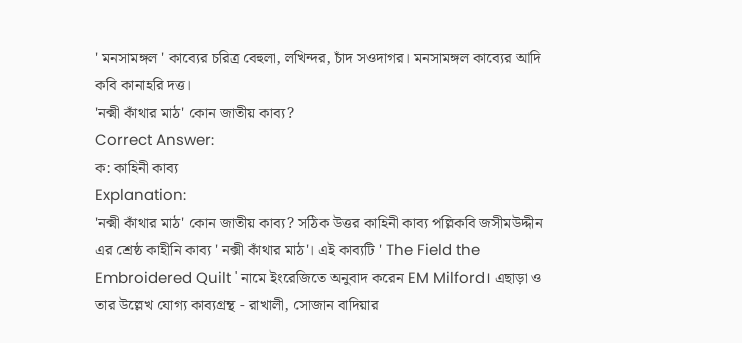' মনসামঙ্গল ' কাব্যের চরিত্র বেহুলা, লখিন্দর, চাঁদ সওদাগর। মনসামঙ্গল কাব্যের আদি কবি কানাহরি দত্ত।
'নক্মী কাঁথার মাঠ' কোন জাতীয় কাব্য?
Correct Answer:
ক: কাহিনী কাব্য
Explanation:
'নক্মী কাঁথার মাঠ' কোন জাতীয় কাব্য? সঠিক উত্তর কাহিনী কাব্য পল্লিকবি জসীমউদ্দীন এর শ্রেষ্ঠ কাহীনি কাব্য ' নক্সী কাঁথার মাঠ'। এই কাব্যটি ' The Field the Embroidered Quilt ' নামে ইংরেজিতে অনুবাদ করেন EM Milford। এছাড়া ও তার উল্লেখ যোগ্য কাব্যগ্রন্থ - রাখালী, সোজান বাদিয়ার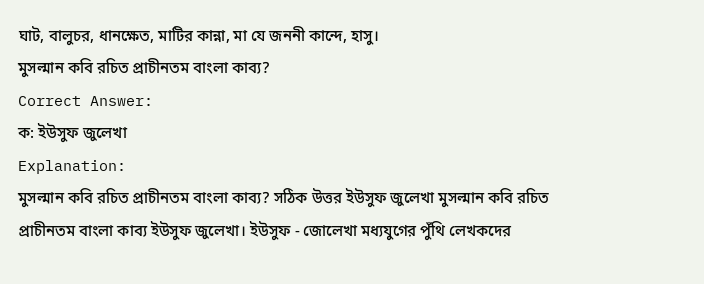ঘাট, বালুচর, ধানক্ষেত, মাটির কান্না, মা যে জননী কান্দে, হাসু।
মুসল্মান কবি রচিত প্রাচীনতম বাংলা কাব্য?
Correct Answer:
ক: ইউসুফ জুলেখা
Explanation:
মুসল্মান কবি রচিত প্রাচীনতম বাংলা কাব্য? সঠিক উত্তর ইউসুফ জুলেখা মুসল্মান কবি রচিত প্রাচীনতম বাংলা কাব্য ইউসুফ জুলেখা। ইউসুফ - জোলেখা মধ্যযুগের পুঁথি লেখকদের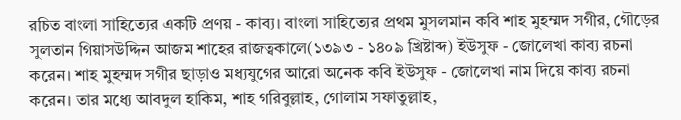রচিত বাংলা সাহিত্যের একটি প্রণয় - কাব্য। বাংলা সাহিত্যের প্রথম মুসলমান কবি শাহ মুহম্মদ সগীর, গৌড়ের সুলতান গিয়াসউদ্দিন আজম শাহের রাজত্বকালে(১৩৯৩ - ১৪০৯ খ্রিষ্টাব্দ) ইউসুফ - জোলেখা কাব্য রচনা করেন। শাহ মুহম্মদ সগীর ছাড়াও মধ্যযুগের আরো অনেক কবি ইউসুফ - জোলেখা নাম দিয়ে কাব্য রচনা করেন। তার মধ্যে আবদুল হাকিম, শাহ গরিবুল্লাহ, গোলাম সফাতুল্লাহ,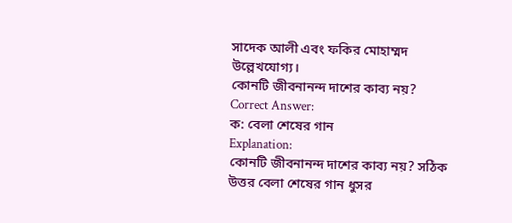সাদেক আলী এবং ফকির মোহাম্মদ উল্লেখযোগ্য।
কোনটি জীবনানন্দ দাশের কাব্য নয়?
Correct Answer:
ক: বেলা শেষের গান
Explanation:
কোনটি জীবনানন্দ দাশের কাব্য নয়? সঠিক উত্তর বেলা শেষের গান ধুসর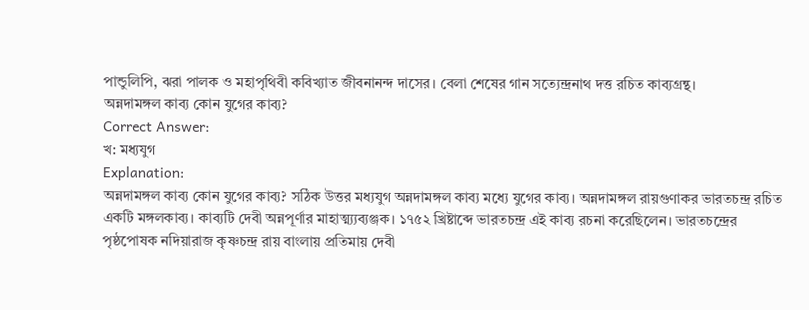পান্ডুলিপি, ঝরা পালক ও মহাপৃথিবী কবিখ্যাত জীবনানন্দ দাসের। বেলা শেষের গান সত্যেন্দ্রনাথ দত্ত রচিত কাব্যগ্রন্থ।
অন্নদামঙ্গল কাব্য কোন যুগের কাব্য?
Correct Answer:
খ: মধ্যযুগ
Explanation:
অন্নদামঙ্গল কাব্য কোন যুগের কাব্য? সঠিক উত্তর মধ্যযুগ অন্নদামঙ্গল কাব্য মধ্যে যুগের কাব্য। অন্নদামঙ্গল রায়গুণাকর ভারতচন্দ্র রচিত একটি মঙ্গলকাব্য। কাব্যটি দেবী অন্নপূর্ণার মাহাত্ম্য্যব্যঞ্জক। ১৭৫২ খ্রিষ্টাব্দে ভারতচন্দ্র এই কাব্য রচনা করেছিলেন। ভারতচন্দ্রের পৃষ্ঠপোষক নদিয়ারাজ কৃষ্ণচন্দ্র রায় বাংলায় প্রতিমায় দেবী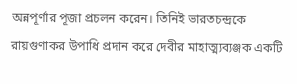অন্নপূর্ণার পূজা প্রচলন করেন। তিনিই ভারতচন্দ্রকে রায়গুণাকর উপাধি প্রদান করে দেবীর মাহাত্ম্যব্যঞ্জক একটি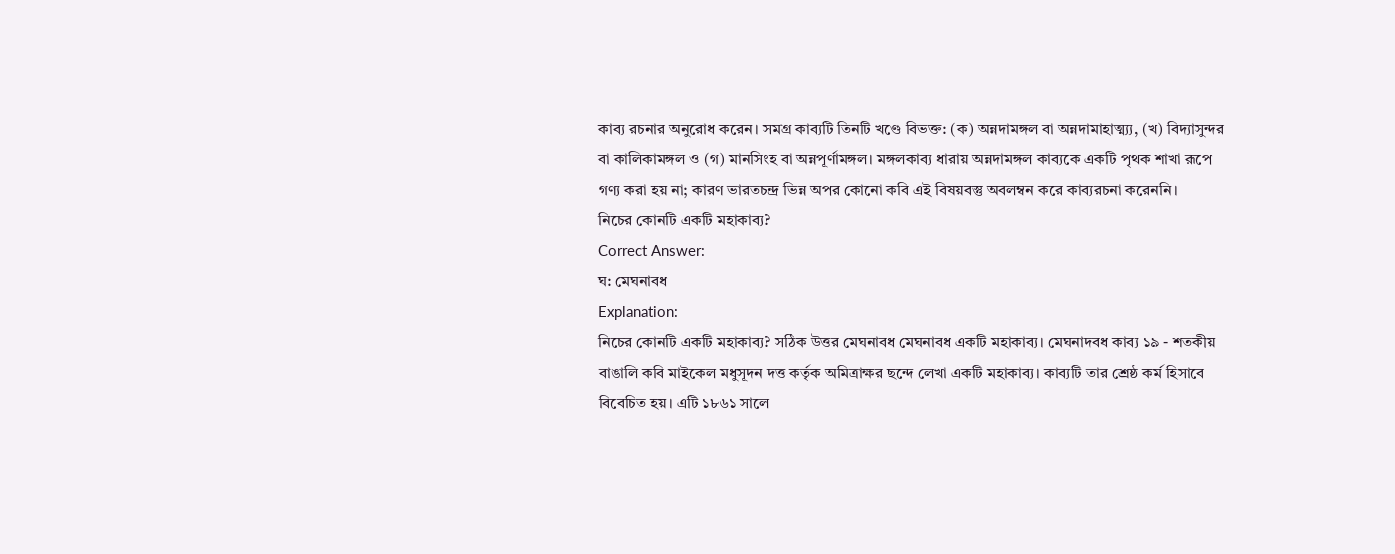কাব্য রচনার অনুরোধ করেন। সমগ্র কাব্যটি তিনটি খণ্ডে বিভক্ত: (ক) অন্নদামঙ্গল বা অন্নদামাহাত্ম্য্য, (খ) বিদ্যাসুন্দর বা কালিকামঙ্গল ও (গ) মানসিংহ বা অন্নপূর্ণামঙ্গল। মঙ্গলকাব্য ধারায় অন্নদামঙ্গল কাব্যকে একটি পৃথক শাখা রূপে গণ্য করা হয় না; কারণ ভারতচন্দ্র ভিন্ন অপর কোনো কবি এই বিষয়বস্তু অবলম্বন করে কাব্যরচনা করেননি।
নিচের কোনটি একটি মহাকাব্য?
Correct Answer:
ঘ: মেঘনাবধ
Explanation:
নিচের কোনটি একটি মহাকাব্য? সঠিক উত্তর মেঘনাবধ মেঘনাবধ একটি মহাকাব্য। মেঘনাদবধ কাব্য ১৯ - শতকীয় বাঙালি কবি মাইকেল মধুসূদন দত্ত কর্তৃক অমিত্রাক্ষর ছন্দে লেখা একটি মহাকাব্য। কাব্যটি তার শ্রেষ্ঠ কর্ম হিসাবে বিবেচিত হয়। এটি ১৮৬১ সালে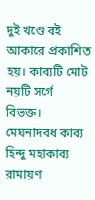দুই খণ্ডে বই আকারে প্রকাশিত হয়। কাব্যটি মোট নয়টি সর্গে বিভক্ত। মেঘনাদবধ কাব্য হিন্দু মহাকাব্য রামায়ণ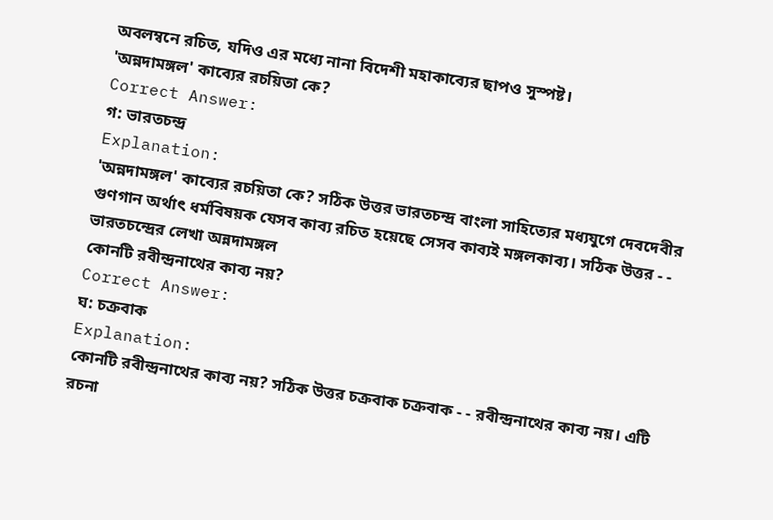অবলম্বনে রচিত, যদিও এর মধ্যে নানা বিদেশী মহাকাব্যের ছাপও সুস্পষ্ট।
'অন্নদামঙ্গল' কাব্যের রচয়িতা কে?
Correct Answer:
গ: ভারতচন্দ্র
Explanation:
'অন্নদামঙ্গল' কাব্যের রচয়িতা কে? সঠিক উত্তর ভারতচন্দ্র বাংলা সাহিত্যের মধ্যযুগে দেবদেবীর গুণগান অর্থাৎ ধর্মবিষয়ক যেসব কাব্য রচিত হয়েছে সেসব কাব্যই মঙ্গলকাব্য। সঠিক উত্তর - - ভারতচন্দ্রের লেখা অন্নদামঙ্গল
কোনটি রবীন্দ্রনাথের কাব্য নয়?
Correct Answer:
ঘ: চক্রবাক
Explanation:
কোনটি রবীন্দ্রনাথের কাব্য নয়? সঠিক উত্তর চক্রবাক চক্রবাক - - রবীন্দ্রনাথের কাব্য নয়। এটি রচনা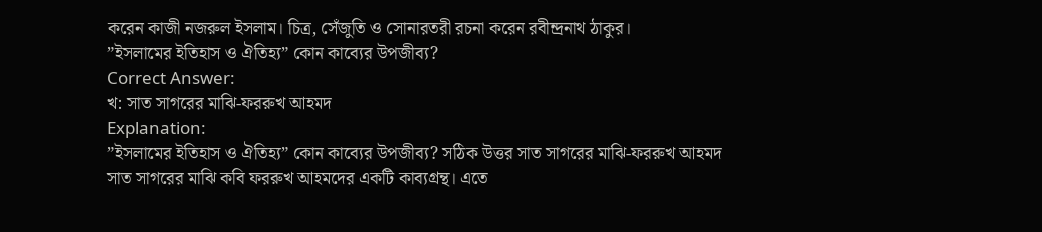করেন কাজী নজরুল ইসলাম। চিত্র, সেঁজুতি ও সোনারতরী রচনা করেন রবীন্দ্রনাথ ঠাকুর।
”ইসলামের ইতিহাস ও ঐতিহ্য” কোন কাব্যের উপজীব্য?
Correct Answer:
খ: সাত সাগরের মাঝি-ফররুখ আহমদ
Explanation:
”ইসলামের ইতিহাস ও ঐতিহ্য” কোন কাব্যের উপজীব্য? সঠিক উত্তর সাত সাগরের মাঝি-ফররুখ আহমদ সাত সাগরের মাঝি কবি ফররুখ আহমদের একটি কাব্যগ্রন্থ। এতে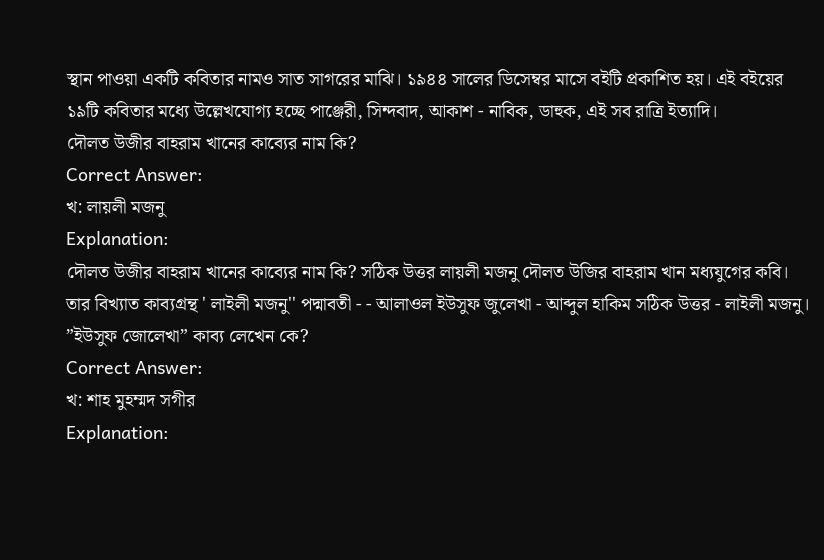স্থান পাওয়া একটি কবিতার নামও সাত সাগরের মাঝি। ১৯৪৪ সালের ডিসেম্বর মাসে বইটি প্রকাশিত হয়। এই বইয়ের ১৯টি কবিতার মধ্যে উল্লেখযোগ্য হচ্ছে পাঞ্জেরী, সিন্দবাদ, আকাশ - নাবিক, ডাহুক, এই সব রাত্রি ইত্যাদি।
দৌলত উজীর বাহরাম খানের কাব্যের নাম কি?
Correct Answer:
খ: লায়লী মজনু
Explanation:
দৌলত উজীর বাহরাম খানের কাব্যের নাম কি? সঠিক উত্তর লায়লী মজনু দৌলত উজির বাহরাম খান মধ্যযুগের কবি। তার বিখ্যাত কাব্যগ্রন্থ ' লাইলী মজনু'' পদ্মাবতী - - আলাওল ইউসুফ জুলেখা - আব্দুল হাকিম সঠিক উত্তর - লাইলী মজনু।
”ইউসুফ জোলেখা” কাব্য লেখেন কে?
Correct Answer:
খ: শাহ মুহম্মদ সগীর
Explanation: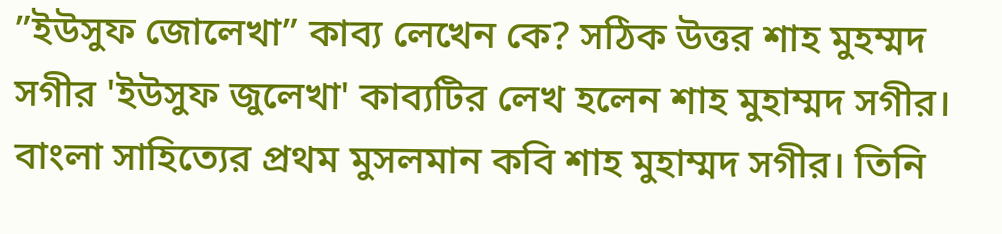”ইউসুফ জোলেখা” কাব্য লেখেন কে? সঠিক উত্তর শাহ মুহম্মদ সগীর 'ইউসুফ জুলেখা' কাব্যটির লেখ হলেন শাহ মুহাম্মদ সগীর। বাংলা সাহিত্যের প্রথম মুসলমান কবি শাহ মুহাম্মদ সগীর। তিনি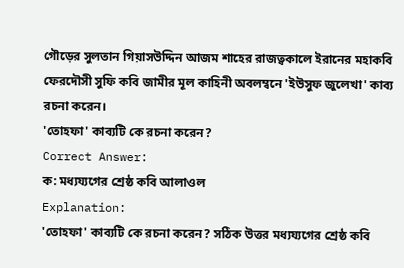গৌড়ের সুলতান গিয়াসউদ্দিন আজম শাহের রাজত্বকালে ইরানের মহাকবি ফেরদৌসী সুফি কবি জামীর মূল কাহিনী অবলম্বনে 'ইউসুফ জুলেখা' কাব্য রচনা করেন।
'তোহফা' কাব্যটি কে রচনা করেন?
Correct Answer:
ক: মধ্যয্যগের শ্রেষ্ঠ কবি আলাওল
Explanation:
'তোহফা' কাব্যটি কে রচনা করেন? সঠিক উত্তর মধ্যয্যগের শ্রেষ্ঠ কবি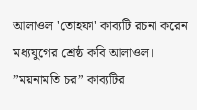আলাওল 'তোহফা' কাব্যটি রচনা করেন মধ্যযুগের শ্রেষ্ঠ কবি আলাওল।
”ময়নামতি চর” কাব্যটির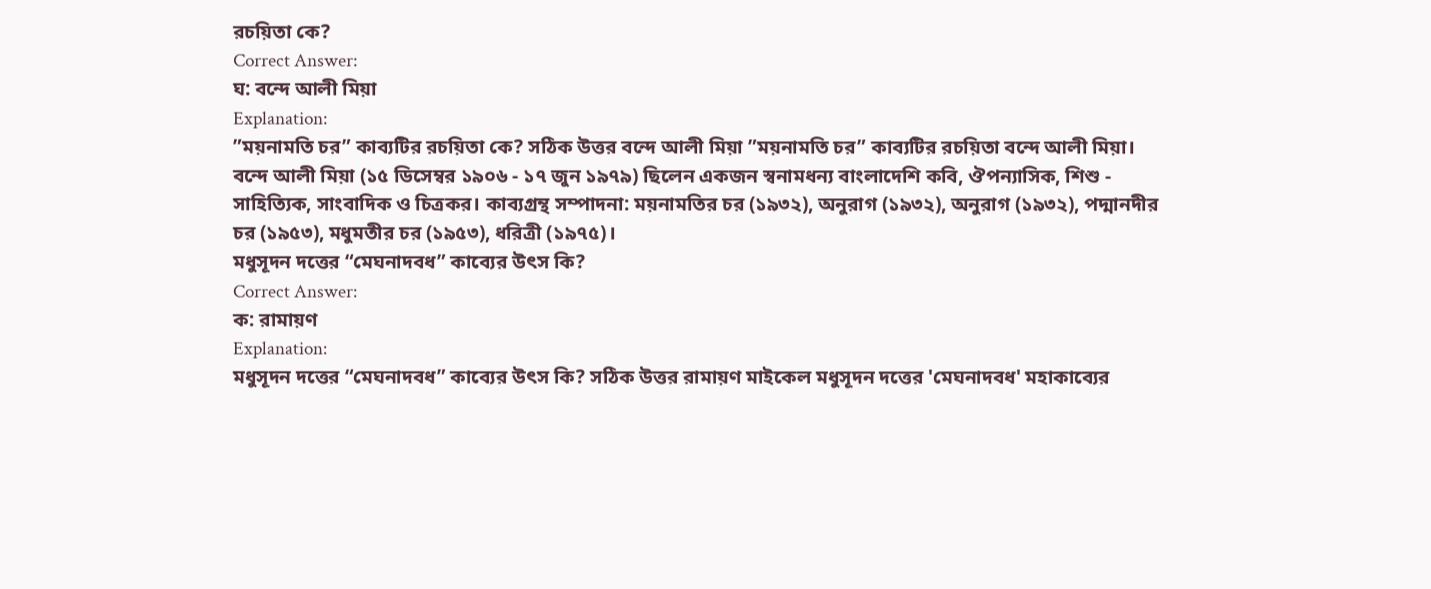রচয়িতা কে?
Correct Answer:
ঘ: বন্দে আলী মিয়া
Explanation:
”ময়নামতি চর” কাব্যটির রচয়িতা কে? সঠিক উত্তর বন্দে আলী মিয়া ”ময়নামতি চর” কাব্যটির রচয়িতা বন্দে আলী মিয়া। বন্দে আলী মিয়া (১৫ ডিসেম্বর ১৯০৬ - ১৭ জুন ১৯৭৯) ছিলেন একজন স্বনামধন্য বাংলাদেশি কবি, ঔপন্যাসিক, শিশু - সাহিত্যিক, সাংবাদিক ও চিত্রকর। কাব্যগ্রন্থ সম্পাদনা: ময়নামতির চর (১৯৩২), অনুরাগ (১৯৩২), অনুরাগ (১৯৩২), পদ্মানদীর চর (১৯৫৩), মধুমতীর চর (১৯৫৩), ধরিত্রী (১৯৭৫)।
মধুসূদন দত্তের “মেঘনাদবধ” কাব্যের উৎস কি?
Correct Answer:
ক: রামায়ণ
Explanation:
মধুসূদন দত্তের “মেঘনাদবধ” কাব্যের উৎস কি? সঠিক উত্তর রামায়ণ মাইকেল মধুসূদন দত্তের 'মেঘনাদবধ' মহাকাব্যের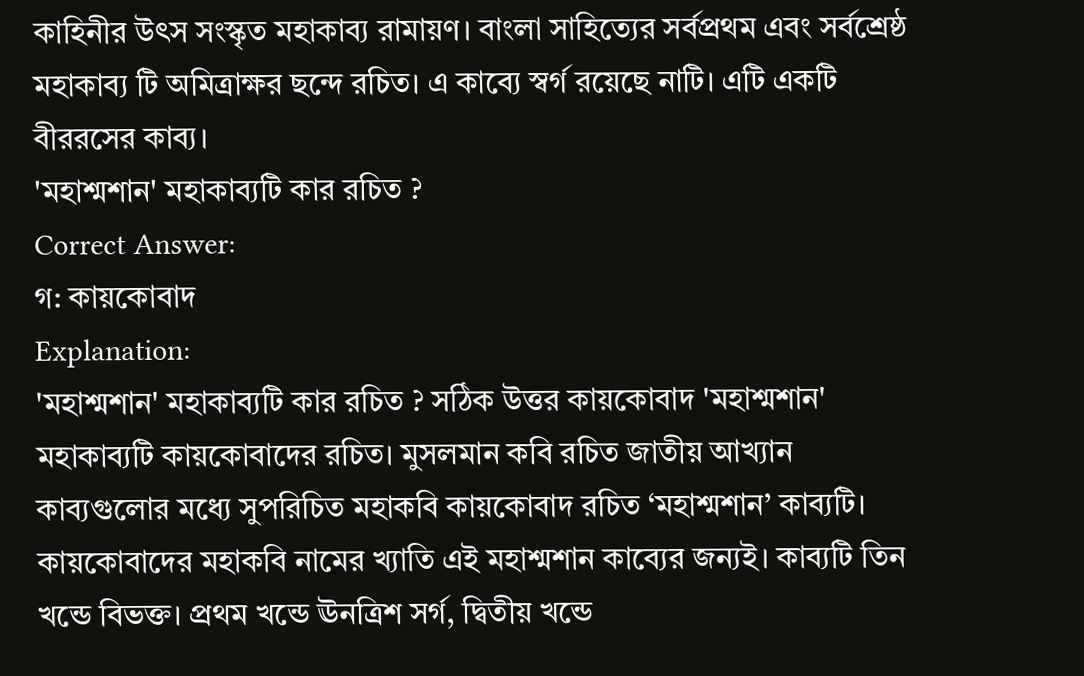কাহিনীর উৎস সংস্কৃত মহাকাব্য রামায়ণ। বাংলা সাহিত্যের সর্বপ্রথম এবং সর্বশ্রেষ্ঠ মহাকাব্য টি অমিত্রাক্ষর ছন্দে রচিত। এ কাব্যে স্বর্গ রয়েছে নাটি। এটি একটি বীররসের কাব্য।
'মহাশ্মশান' মহাকাব্যটি কার রচিত ?
Correct Answer:
গ: কায়কোবাদ
Explanation:
'মহাশ্মশান' মহাকাব্যটি কার রচিত ? সঠিক উত্তর কায়কোবাদ 'মহাশ্মশান' মহাকাব্যটি কায়কোবাদের রচিত। মুসলমান কবি রচিত জাতীয় আখ্যান কাব্যগুলোর মধ্যে সুপরিচিত মহাকবি কায়কোবাদ রচিত ‘মহাশ্মশান’ কাব্যটি। কায়কোবাদের মহাকবি নামের খ্যাতি এই মহাশ্মশান কাব্যের জন্যই। কাব্যটি তিন খন্ডে বিভক্ত। প্রথম খন্ডে ঊনত্রিশ সর্গ, দ্বিতীয় খন্ডে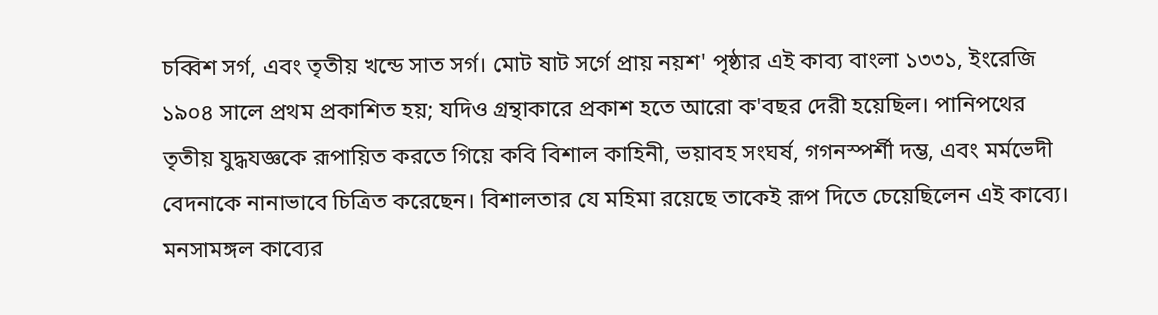চব্বিশ সর্গ, এবং তৃতীয় খন্ডে সাত সর্গ। মোট ষাট সর্গে প্রায় নয়শ' পৃষ্ঠার এই কাব্য বাংলা ১৩৩১, ইংরেজি ১৯০৪ সালে প্রথম প্রকাশিত হয়; যদিও গ্রন্থাকারে প্রকাশ হতে আরো ক'বছর দেরী হয়েছিল। পানিপথের তৃতীয় যুদ্ধযজ্ঞকে রূপায়িত করতে গিয়ে কবি বিশাল কাহিনী, ভয়াবহ সংঘর্ষ, গগনস্পর্শী দম্ভ, এবং মর্মভেদী বেদনাকে নানাভাবে চিত্রিত করেছেন। বিশালতার যে মহিমা রয়েছে তাকেই রূপ দিতে চেয়েছিলেন এই কাব্যে।
মনসামঙ্গল কাব্যের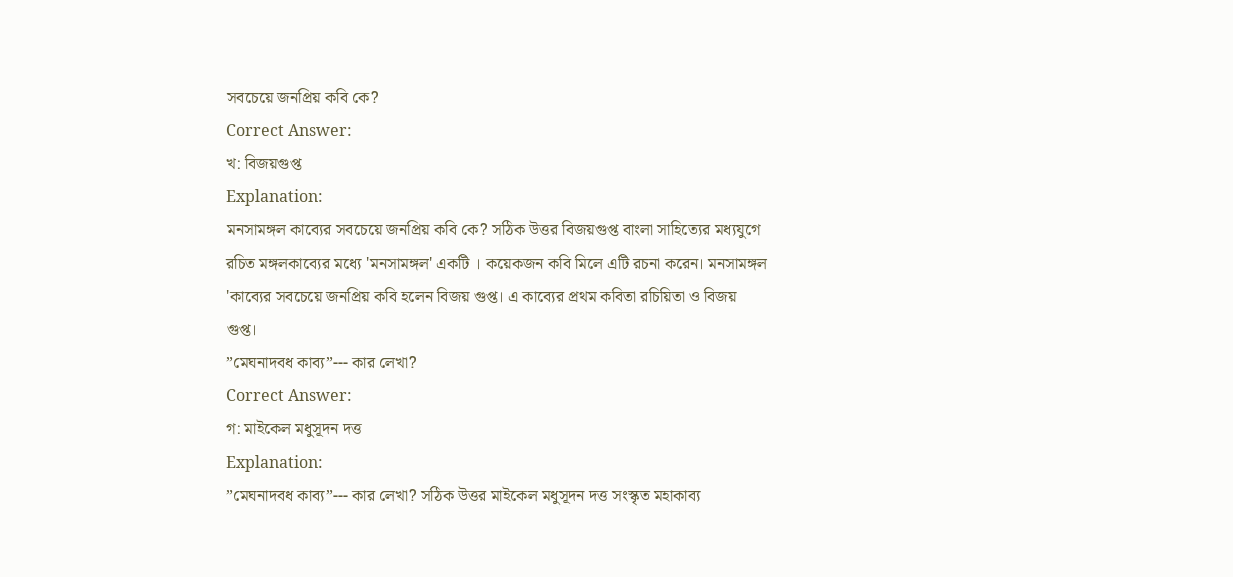সবচেয়ে জনপ্রিয় কবি কে?
Correct Answer:
খ: বিজয়গুপ্ত
Explanation:
মনসামঙ্গল কাব্যের সবচেয়ে জনপ্রিয় কবি কে? সঠিক উত্তর বিজয়গুপ্ত বাংলা সাহিত্যের মধ্যযুগে রচিত মঙ্গলকাব্যের মধ্যে 'মনসামঙ্গল' একটি । কয়েকজন কবি মিলে এটি রচনা করেন। মনসামঙ্গল 'কাব্যের সবচেয়ে জনপ্রিয় কবি হলেন বিজয় গুপ্ত। এ কাব্যের প্রথম কবিতা রচিয়িতা ও বিজয় গুপ্ত।
”মেঘনাদবধ কাব্য”--- কার লেখা?
Correct Answer:
গ: মাইকেল মধুসূদন দত্ত
Explanation:
”মেঘনাদবধ কাব্য”--- কার লেখা? সঠিক উত্তর মাইকেল মধুসূদন দত্ত সংস্কৃত মহাকাব্য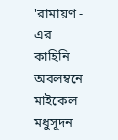'রামায়ণ - এর কাহিনি অবলম্বনে মাইকেল মধুসূদন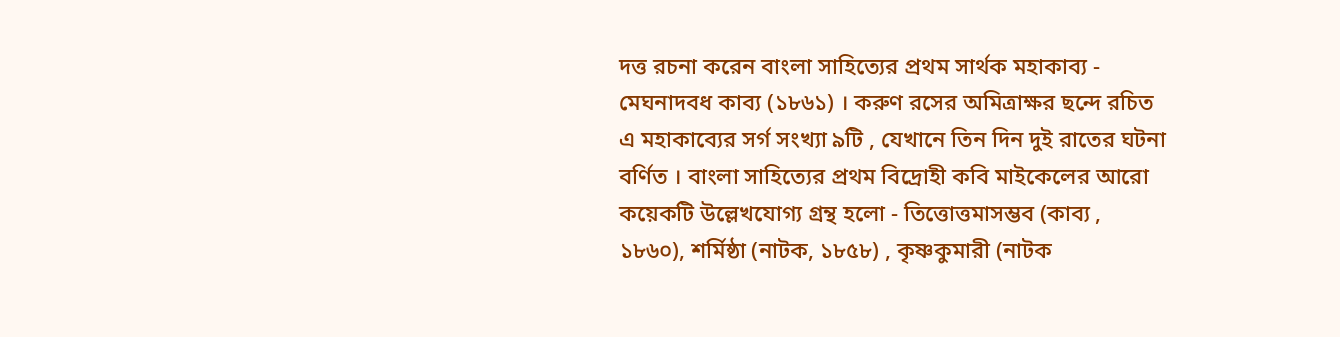দত্ত রচনা করেন বাংলা সাহিত্যের প্রথম সার্থক মহাকাব্য - মেঘনাদবধ কাব্য (১৮৬১) । করুণ রসের অমিত্রাক্ষর ছন্দে রচিত এ মহাকাব্যের সর্গ সংখ্যা ৯টি , যেখানে তিন দিন দুই রাতের ঘটনা বর্ণিত । বাংলা সাহিত্যের প্রথম বিদ্রোহী কবি মাইকেলের আরো কয়েকটি উল্লেখযোগ্য গ্রন্থ হলো - তিত্তোত্তমাসম্ভব (কাব্য , ১৮৬০), শর্মিষ্ঠা (নাটক, ১৮৫৮) , কৃষ্ণকুমারী (নাটক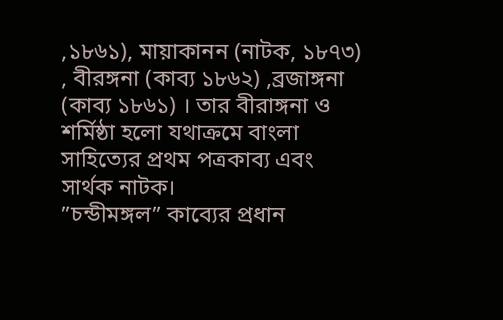,১৮৬১), মায়াকানন (নাটক, ১৮৭৩) , বীরঙ্গনা (কাব্য ১৮৬২) ,ব্রজাঙ্গনা (কাব্য ১৮৬১) । তার বীরাঙ্গনা ও শর্মিষ্ঠা হলো যথাক্রমে বাংলা সাহিত্যের প্রথম পত্রকাব্য এবং সার্থক নাটক।
”চন্ডীমঙ্গল” কাব্যের প্রধান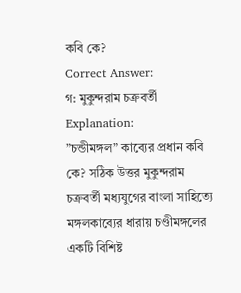কবি কে?
Correct Answer:
গ: মুকুন্দরাম চক্রবর্তী
Explanation:
”চন্ডীমঙ্গল” কাব্যের প্রধান কবি কে? সঠিক উত্তর মুকুন্দরাম চক্রবর্তী মধ্যযুগের বাংলা সাহিত্যে মঙ্গলকাব্যের ধারায় চণ্ডীমঙ্গলের একটি বিশিষ্ট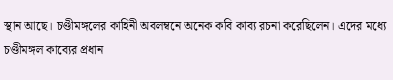স্থান আছে। চণ্ডীমঙ্গলের কাহিনী অবলম্বনে অনেক কবি কাব্য রচনা করেছিলেন। এদের মধ্যে চণ্ডীমঙ্গল কাব্যের প্রধান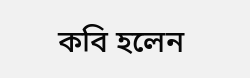কবি হলেন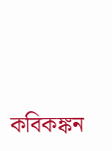কবিকঙ্কন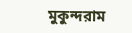মুকুন্দরাম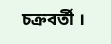চক্রবর্তী ।